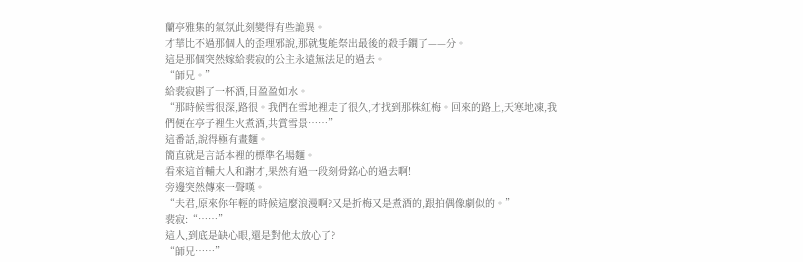蘭亭雅集的氣氛此刻變得有些詭異。
才華比不過那個人的歪理邪說,那就隻能祭出最後的殺手鐧了——分。
這是那個突然嫁給裴寂的公主永遠無法足的過去。
“師兄。”
給裴寂斟了一杯酒,目盈盈如水。
“那時候雪很深,路很。我們在雪地裡走了很久,才找到那株紅梅。回來的路上,天寒地凍,我們便在亭子裡生火煮酒,共賞雪景……”
這番話,說得極有畫麵。
簡直就是言話本裡的標準名場麵。
看來這首輔大人和謝才,果然有過一段刻骨銘心的過去啊!
旁邊突然傳來一聲嘆。
“夫君,原來你年輕的時候這麼浪漫啊?又是折梅又是煮酒的,跟拍偶像劇似的。”
裴寂:“……”
這人,到底是缺心眼,還是對他太放心了?
“師兄……”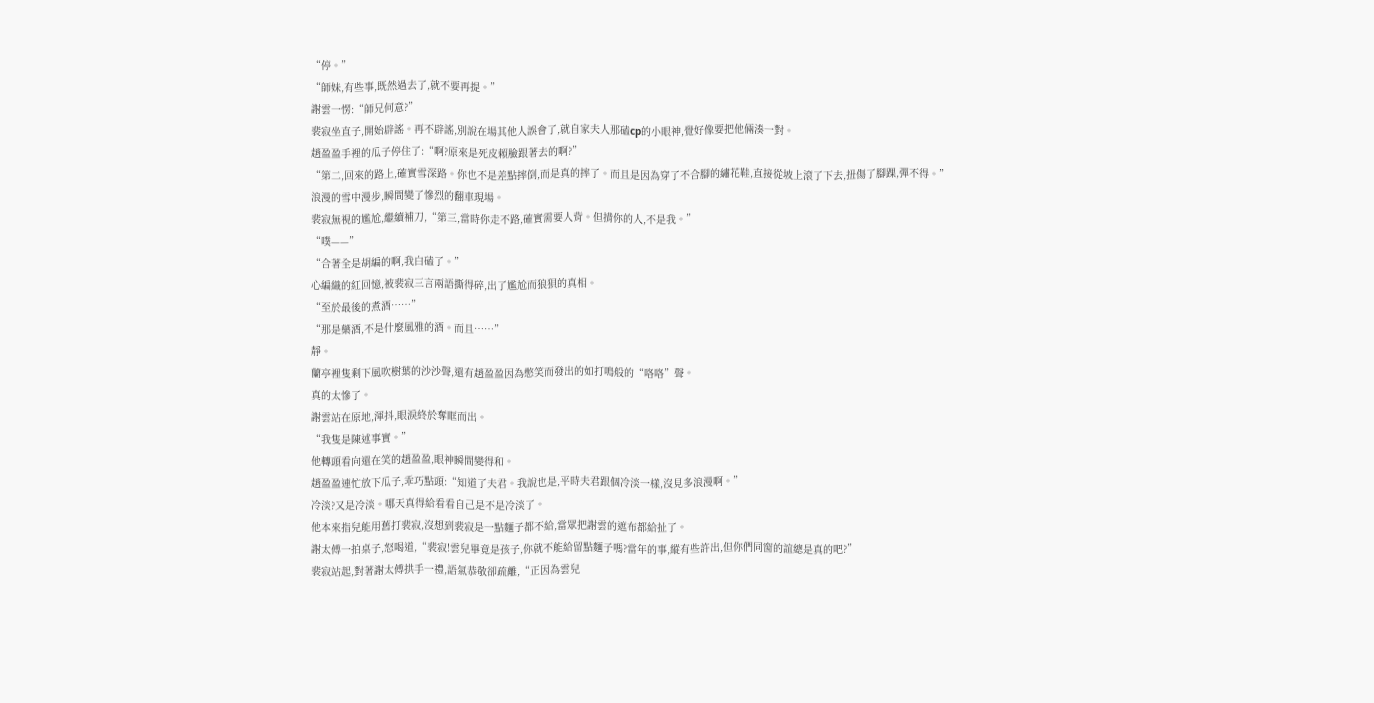“停。”
“師妹,有些事,既然過去了,就不要再提。”
謝雲一愣:“師兄何意?”
裴寂坐直子,開始辟謠。再不辟謠,別說在場其他人誤會了,就自家夫人那磕cp的小眼神,覺好像要把他倆湊一對。
趙盈盈手裡的瓜子停住了:“啊?原來是死皮賴臉跟著去的啊?”
“第二,回來的路上,確實雪深路。你也不是差點摔倒,而是真的摔了。而且是因為穿了不合腳的繡花鞋,直接從坡上滾了下去,扭傷了腳踝,彈不得。”
浪漫的雪中漫步,瞬間變了慘烈的翻車現場。
裴寂無視的尷尬,繼續補刀,“第三,當時你走不路,確實需要人背。但揹你的人,不是我。”
“噗——”
“合著全是胡編的啊,我白磕了。”
心編織的紅回憶,被裴寂三言兩語撕得碎,出了尷尬而狼狽的真相。
“至於最後的煮酒……”
“那是藥酒,不是什麼風雅的酒。而且……”
靜。
蘭亭裡隻剩下風吹樹葉的沙沙聲,還有趙盈盈因為憋笑而發出的如打鳴般的“咯咯”聲。
真的太慘了。
謝雲站在原地,渾抖,眼淚終於奪眶而出。
“我隻是陳述事實。”
他轉頭看向還在笑的趙盈盈,眼神瞬間變得和。
趙盈盈連忙放下瓜子,乖巧點頭:“知道了夫君。我說也是,平時夫君跟個冷淡一樣,沒見多浪漫啊。”
冷淡?又是冷淡。哪天真得給看看自己是不是冷淡了。
他本來指兒能用舊打裴寂,沒想到裴寂是一點麵子都不給,當眾把謝雲的遮布都給扯了。
謝太傅一拍桌子,怒喝道,“裴寂!雲兒畢竟是孩子,你就不能給留點麵子嗎?當年的事,縱有些許出,但你們同窗的誼總是真的吧?”
裴寂站起,對著謝太傅拱手一禮,語氣恭敬卻疏離,“正因為雲兒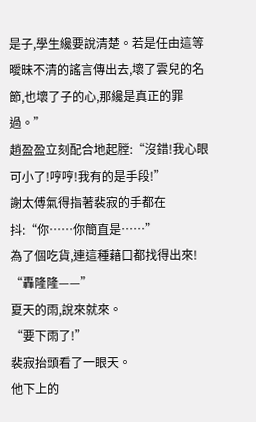是子,學生纔要說清楚。若是任由這等曖昧不清的謠言傳出去,壞了雲兒的名節,也壞了子的心,那纔是真正的罪過。”
趙盈盈立刻配合地起膛:“沒錯!我心眼可小了!哼哼!我有的是手段!”
謝太傅氣得指著裴寂的手都在抖:“你……你簡直是……”
為了個吃貨,連這種藉口都找得出來!
“轟隆隆——”
夏天的雨,說來就來。
“要下雨了!”
裴寂抬頭看了一眼天。
他下上的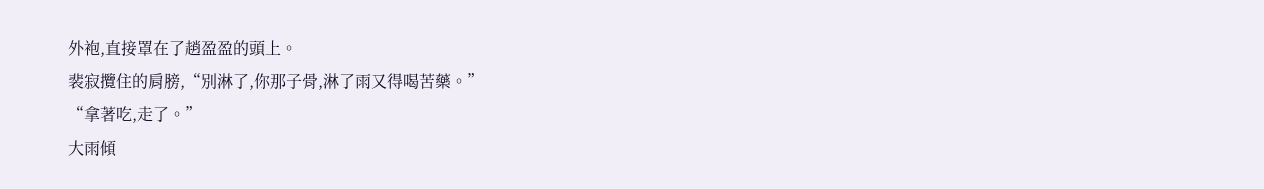外袍,直接罩在了趙盈盈的頭上。
裴寂攬住的肩膀,“別淋了,你那子骨,淋了雨又得喝苦藥。”
“拿著吃,走了。”
大雨傾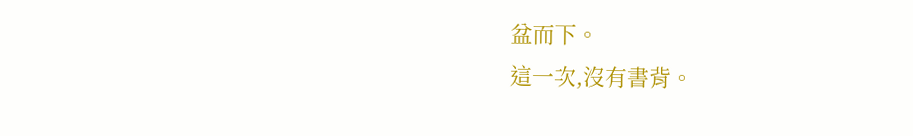盆而下。
這一次,沒有書背。